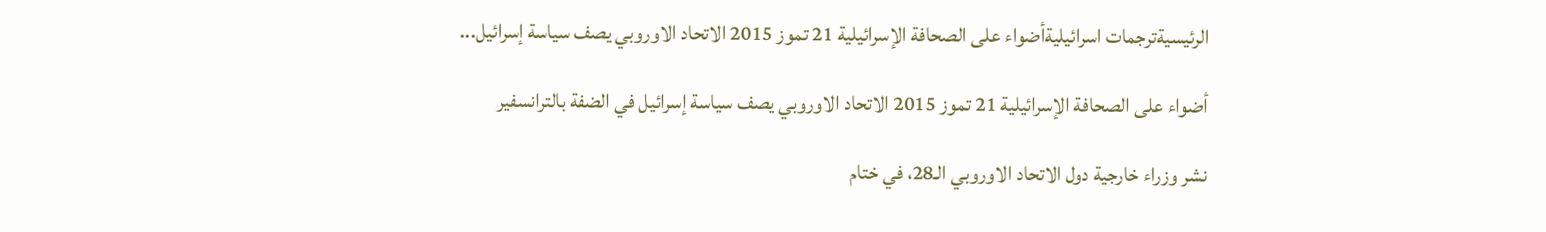الرئيسيةترجمات اسرائيليةأضواء على الصحافة الإسرائيلية 21 تموز 2015 الاتحاد الاوروبي يصف سياسة إسرائيل...

أضواء على الصحافة الإسرائيلية 21 تموز 2015 الاتحاد الاوروبي يصف سياسة إسرائيل في الضفة بالترانسفير

نشر وزراء خارجية دول الاتحاد الاوروبي الـ28، في ختام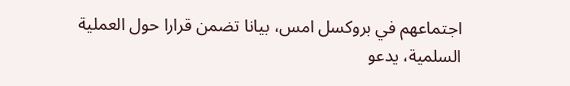اجتماعهم في بروكسل امس، بيانا تضمن قرارا حول العملية السلمية، يدعو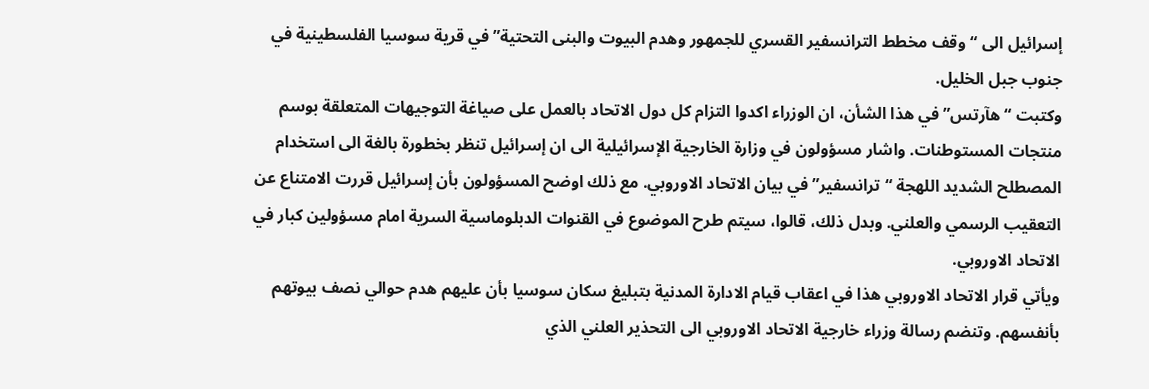إسرائيل الى “وقف مخطط الترانسفير القسري للجمهور وهدم البيوت والبنى التحتية” في قرية سوسيا الفلسطينية في جنوب جبل الخليل.
وكتبت “هآرتس” في هذا الشأن، ان الوزراء اكدوا التزام كل دول الاتحاد بالعمل على صياغة التوجيهات المتعلقة بوسم منتجات المستوطنات. واشار مسؤولون في وزارة الخارجية الإسرائيلية الى ان إسرائيل تنظر بخطورة بالغة الى استخدام المصطلح الشديد اللهجة “ترانسفير” في بيان الاتحاد الاوروبي. مع ذلك اوضح المسؤولون بأن إسرائيل قررت الامتناع عن التعقيب الرسمي والعلني. وبدل ذلك، قالوا، سيتم طرح الموضوع في القنوات الدبلوماسية السرية امام مسؤولين كبار في الاتحاد الاوروبي.
ويأتي قرار الاتحاد الاوروبي هذا في اعقاب قيام الادارة المدنية بتبليغ سكان سوسيا بأن عليهم هدم حوالي نصف بيوتهم بأنفسهم. وتنضم رسالة وزراء خارجية الاتحاد الاوروبي الى التحذير العلني الذي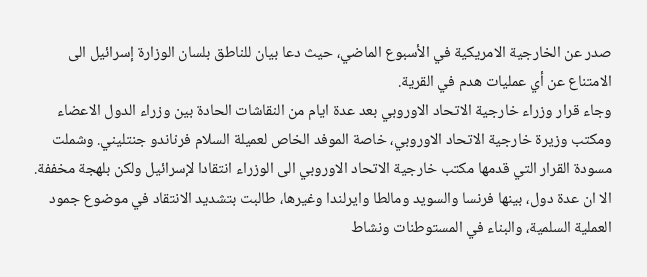صدر عن الخارجية الامريكية في الأسبوع الماضي، حيث دعا بيان للناطق بلسان الوزارة إسرائيل الى الامتناع عن أي عمليات هدم في القرية.
وجاء قرار وزراء خارجية الاتحاد الاوروبي بعد عدة ايام من النقاشات الحادة بين وزراء الدول الاعضاء ومكتب وزيرة خارجية الاتحاد الاوروبي، خاصة الموفد الخاص لعميلة السلام فرناندو جنتليني. وشملت مسودة القرار التي قدمها مكتب خارجية الاتحاد الاوروبي الى الوزراء انتقادا لإسرائيل ولكن بلهجة مخففة. الا ان عدة دول، بينها فرنسا والسويد ومالطا وايرلندا وغيرها، طالبت بتشديد الانتقاد في موضوع جمود العملية السلمية، والبناء في المستوطنات ونشاط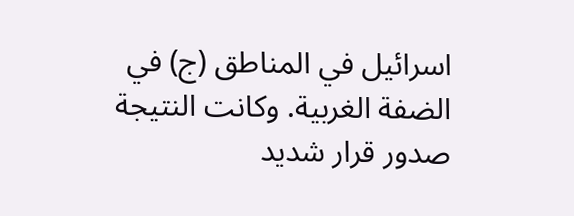اسرائيل في المناطق (ج) في الضفة الغربية. وكانت النتيجة صدور قرار شديد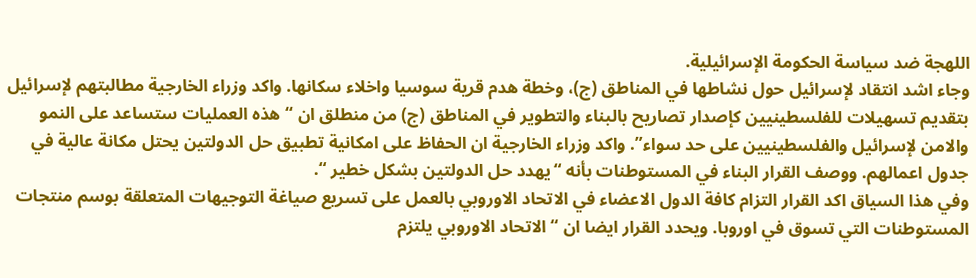اللهجة ضد سياسة الحكومة الإسرائيلية.
وجاء اشد انتقاد لإسرائيل حول نشاطها في المناطق (ج)، وخطة هدم قرية سوسيا واخلاء سكانها. واكد وزراء الخارجية مطالبتهم لإسرائيل بتقديم تسهيلات للفلسطينيين كإصدار تصاريح بالبناء والتطوير في المناطق (ج) من منطلق ان “هذه العمليات ستساعد على النمو والامن لإسرائيل والفلسطينيين على حد سواء”. واكد وزراء الخارجية ان الحفاظ على امكانية تطبيق حل الدولتين يحتل مكانة عالية في جدول اعمالهم. ووصف القرار البناء في المستوطنات بأنه “يهدد حل الدولتين بشكل خطير “.
وفي هذا السياق اكد القرار التزام كافة الدول الاعضاء في الاتحاد الاوروبي بالعمل على تسريع صياغة التوجيهات المتعلقة بوسم منتجات المستوطنات التي تسوق في اوروبا. ويحدد القرار ايضا ان “الاتحاد الاوروبي يلتزم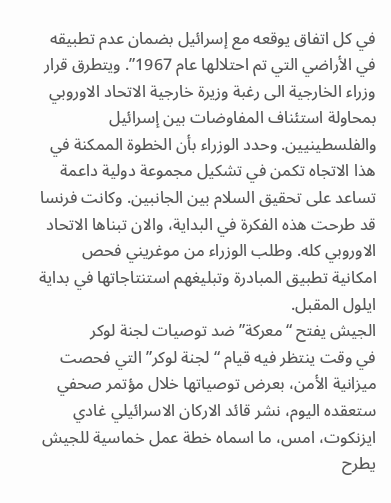في كل اتفاق يوقعه مع إسرائيل بضمان عدم تطبيقه في الأراضي التي تم احتلالها عام 1967”. ويتطرق قرار وزراء الخارجية الى رغبة وزيرة خارجية الاتحاد الاوروبي بمحاولة استئناف المفاوضات بين إسرائيل والفلسطينيين. وحدد الوزراء بأن الخطوة الممكنة في هذا الاتجاه تكمن في تشكيل مجموعة دولية داعمة تساعد على تحقيق السلام بين الجانبين. وكانت فرنسا قد طرحت هذه الفكرة في البداية، والان تبناها الاتحاد الاوروبي كله. وطلب الوزراء من موغريني فحص امكانية تطبيق المبادرة وتبليغهم استنتاجاتها في بداية ايلول المقبل.
الجيش يفتح “معركة” ضد توصيات لجنة لوكر
في وقت ينتظر فيه قيام “لجنة لوكر” التي فحصت ميزانية الأمن، بعرض توصياتها خلال مؤتمر صحفي ستعقده اليوم، نشر قائد الاركان الاسرائيلي غادي ايزنكوت، امس، ما اسماه خطة عمل خماسية للجيش يطرح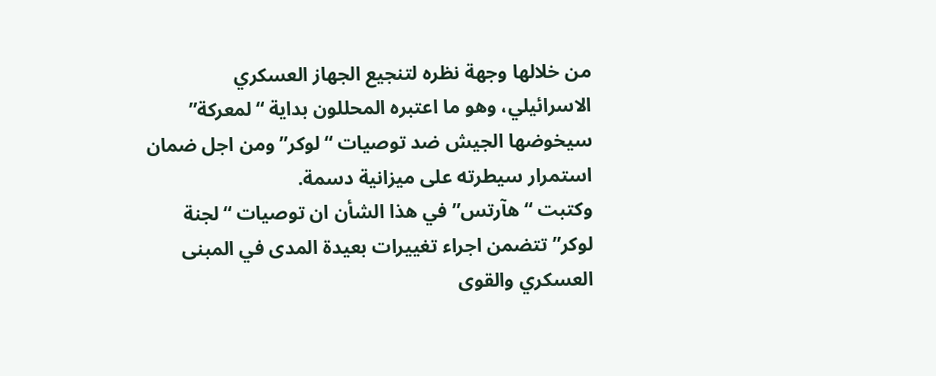من خلالها وجهة نظره لتنجيع الجهاز العسكري الاسرائيلي، وهو ما اعتبره المحللون بداية “لمعركة” سيخوضها الجيش ضد توصيات “لوكر” ومن اجل ضمان استمرار سيطرته على ميزانية دسمة.
وكتبت “هآرتس” في هذا الشأن ان توصيات “لجنة لوكر” تتضمن اجراء تغييرات بعيدة المدى في المبنى العسكري والقوى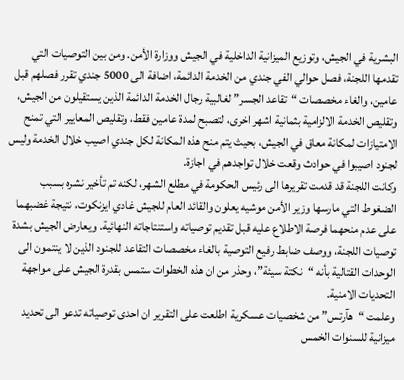البشرية في الجيش، وتوزيع الميزانية الداخلية في الجيش ووزارة الأمن. ومن بين التوصيات التي تقدمها اللجنة، فصل حوالي الفي جندي من الخدمة الدائمة، اضافة الى 5000 جندي تقرر فصلهم قبل عامين، والغاء مخصصات “تقاعد الجسر” لغالبية رجال الخدمة الدائمة الذين يستقيلون من الجيش، وتقليص الخدمة الالزامية بثمانية اشهر اخرى، لتصبح لمدة عامين فقط، وتقليص المعايير التي تمنح الامتيازات لمكانة معاق في الجيش، بحيث يتم منح هذه المكانة لكل جندي اصيب خلال الخدمة وليس لجنود اصيبوا في حوادث وقعت خلال تواجدهم في اجازة.
وكانت اللجنة قد قدمت تقريرها الى رئيس الحكومة في مطلع الشهر، لكنه تم تأخير نشره بسبب الضغوط التي مارسها وزير الأمن موشيه يعلون والقائد العام للجيش غادي ايزنكوت، نتيجة غضبهما على عدم منحهما فرصة الاطلاع عليه قبل تقديم توصياته واستنتاجاته النهائية. ويعارض الجيش بشدة توصيات اللجنة، ووصف ضابط رفيع التوصية بالغاء مخصصات التقاعد للجنود الذين لا ينتمون الى الوحدات القتالية بأنه “نكتة سيئة”، وحذر من ان هذه الخطوات ستمس بقدرة الجيش على مواجهة التحديات الامنية.
وعلمت “هآرتس” من شخصيات عسكرية اطلعت على التقرير ان احدى توصياته تدعو الى تحديد ميزانية للسنوات الخمس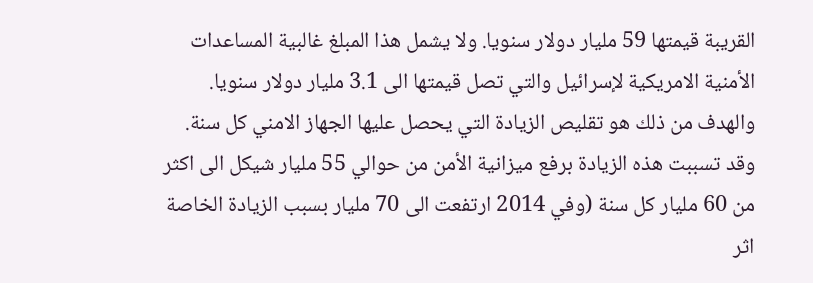القريبة قيمتها 59 مليار دولار سنويا. ولا يشمل هذا المبلغ غالبية المساعدات الأمنية الامريكية لإسرائيل والتي تصل قيمتها الى 3.1 مليار دولار سنويا. والهدف من ذلك هو تقليص الزيادة التي يحصل عليها الجهاز الامني كل سنة. وقد تسببت هذه الزيادة برفع ميزانية الأمن من حوالي 55 مليار شيكل الى اكثر من 60 مليار كل سنة (وفي 2014 ارتفعت الى 70 مليار بسبب الزيادة الخاصة اثر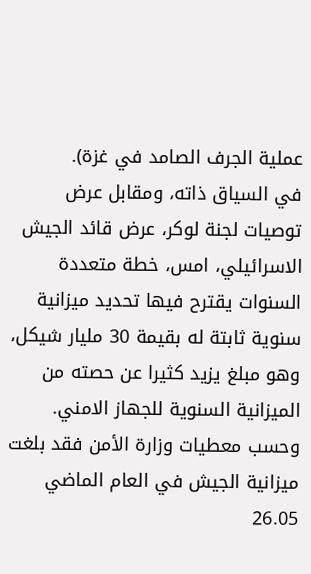عملية الجرف الصامد في غزة).
في السياق ذاته، ومقابل عرض توصيات لجنة لوكر، عرض قائد الجيش الاسرائيلي، امس، خطة متعددة السنوات يقترح فيها تحديد ميزانية سنوية ثابتة له بقيمة 30 مليار شيكل، وهو مبلغ يزيد كثيرا عن حصته من الميزانية السنوية للجهاز الامني. وحسب معطيات وزارة الأمن فقد بلغت ميزانية الجيش في العام الماضي 26.05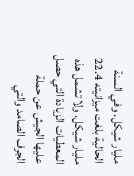مليار شيكل. وفي السنة الحالية بلغت ميزانيته 22.4 مليار شيكل. ولا تشمل هذه المعطيات الزيادة التي حصل عليها الجيش عن حملة الجرف الصامد والتي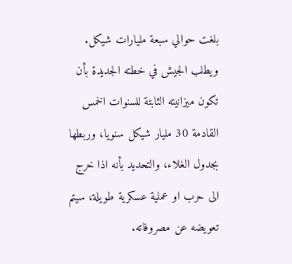بلغت حوالي سبعة مليارات شيكل. ويطلب الجيش في خطته الجديدة بأن تكون ميزانيته الثابتة للسنوات الخمس القادمة 30 مليار شيكل سنويا، وربطها بجدول الغلاء، والتحديد بأنه اذا خرج الى حرب او عملية عسكرية طويلة، سيتم تعويضه عن مصروفاته.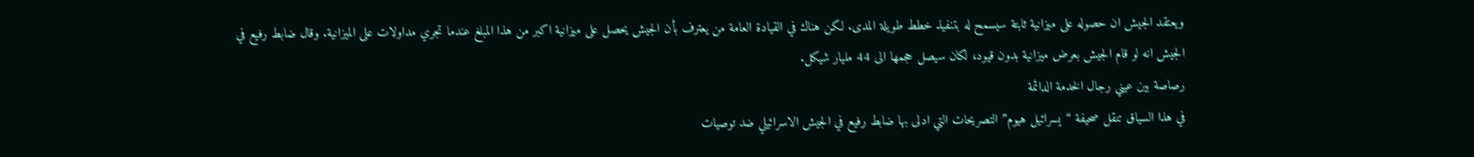ويعتقد الجيش ان حصوله على ميزانية ثابتة سيسمح له بتنفيذ خطط طويلة المدى. لكن هناك في القيادة العامة من يعترف بأن الجيش يحصل على ميزانية اكبر من هذا المبلغ عندما تجري مداولات على الميزانية. وقال ضابط رفيع في الجيش انه لو قام الجيش بعرض ميزانية بدون قيود، لكان سيصل حجمها الى 44 مليار شيكل.
رصاصة بين عيني رجال الخدمة الدائمة
في هذا السياق تنقل صحيفة “يسرائيل هيوم” التصريحات التي ادلى بها ضابط رفيع في الجيش الاسرائيلي ضد توصيات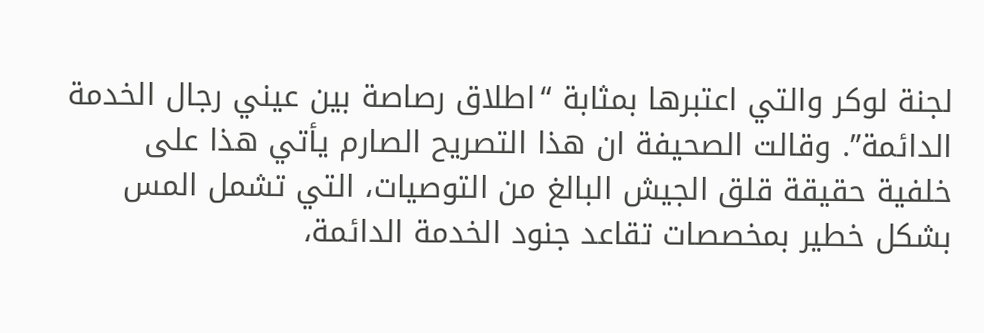لجنة لوكر والتي اعتبرها بمثابة “اطلاق رصاصة بين عيني رجال الخدمة الدائمة”. وقالت الصحيفة ان هذا التصريح الصارم يأتي هذا على خلفية حقيقة قلق الجيش البالغ من التوصيات، التي تشمل المس بشكل خطير بمخصصات تقاعد جنود الخدمة الدائمة،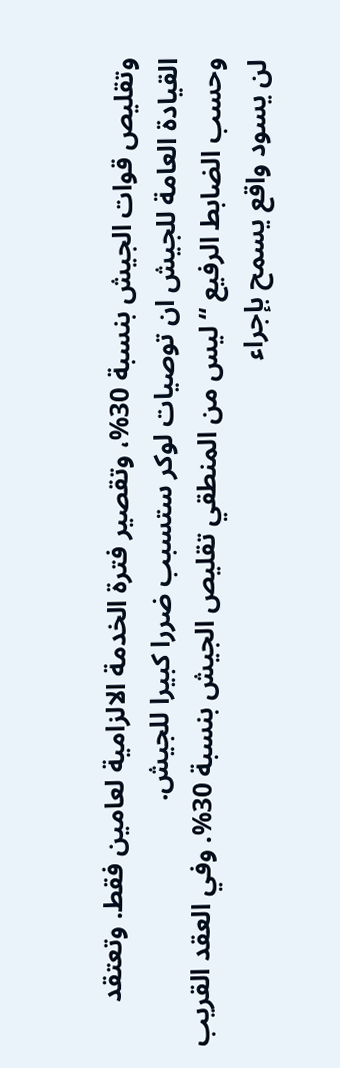وتقليص قوات الجيش بنسبة 30%، وتقصير فترة الخدمة الالزامية لعامين فقط. وتعتقد القيادة العامة للجيش ان توصيات لوكر ستسبب ضررا كبيرا للجيش.
وحسب الضابط الرفيع “ليس من المنطقي تقليص الجيش بنسبة 30%. وفي العقد القريب لن يسود واقع يسمح بإجراء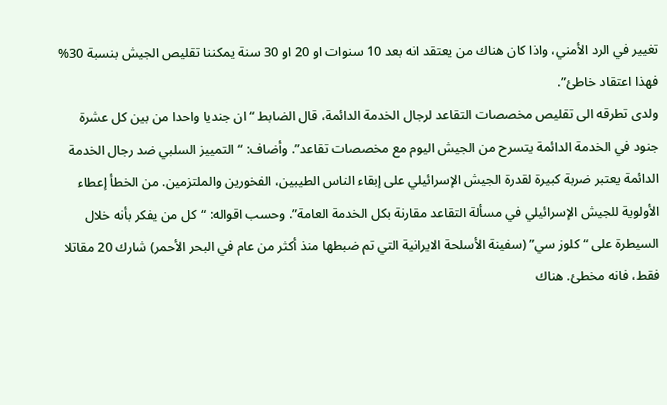تغيير في الرد الأمني، واذا كان هناك من يعتقد انه بعد 10 سنوات او 20 او 30 سنة يمكننا تقليص الجيش بنسبة 30% فهذا اعتقاد خاطئ”.
ولدى تطرقه الى تقليص مخصصات التقاعد لرجال الخدمة الدائمة، قال الضابط “ان جنديا واحدا من بين كل عشرة جنود في الخدمة الدائمة يتسرح من الجيش اليوم مع مخصصات تقاعد”. وأضاف: “التمييز السلبي ضد رجال الخدمة الدائمة يعتبر ضربة كبيرة لقدرة الجيش الإسرائيلي على إبقاء الناس الطيبين، الفخورين والملتزمين. من الخطأ إعطاء الأولوية للجيش الإسرائيلي في مسألة التقاعد مقارنة بكل الخدمة العامة”. وحسب اقواله: “كل من يفكر بأنه خلال السيطرة على “كلوز سي” (سفينة الأسلحة الايرانية التي تم ضبطها منذ أكثر من عام في البحر الأحمر) شارك 20 مقاتلا فقط، فانه مخطئ. هناك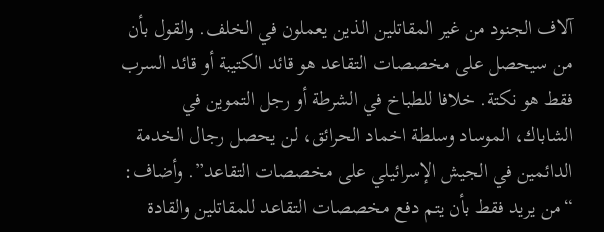آلاف الجنود من غير المقاتلين الذين يعملون في الخلف. والقول بأن من سيحصل على مخصصات التقاعد هو قائد الكتيبة أو قائد السرب فقط هو نكتة. خلافا للطباخ في الشرطة أو رجل التموين في الشاباك، الموساد وسلطة اخماد الحرائق، لن يحصل رجال الخدمة الدائمين في الجيش الإسرائيلي على مخصصات التقاعد”. وأضاف: “من يريد فقط بأن يتم دفع مخصصات التقاعد للمقاتلين والقادة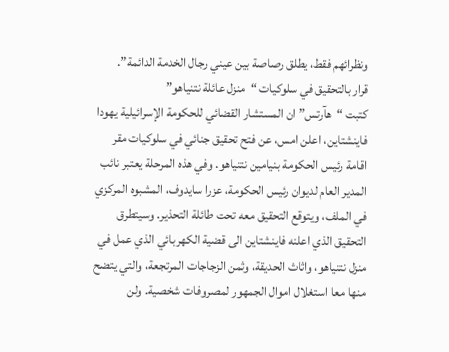ونظرائهم فقط، يطلق رصاصة بين عيني رجال الخدمة الدائمة”.
قرار بالتحقيق في سلوكيات “منزل عائلة نتنياهو”
كتبت “هآرتس” ان المستشار القضائي للحكومة الإسرائيلية يهودا فاينشتاين، اعلن امس، عن فتح تحقيق جنائي في سلوكيات مقر اقامة رئيس الحكومة بنيامين نتنياهو. وفي هذه المرحلة يعتبر نائب المدير العام لديوان رئيس الحكومة، عزرا سايدوف، المشبوه المركزي في الملف، ويتوقع التحقيق معه تحت طائلة التحذير. وسيتطرق التحقيق الذي اعلنه فاينشتاين الى قضية الكهربائي الذي عمل في منزل نتنياهو، واثاث الحديقة، وثمن الزجاجات المرتجعة، والتي يتضح منها معا استغلال اموال الجمهور لمصروفات شخصية. ولن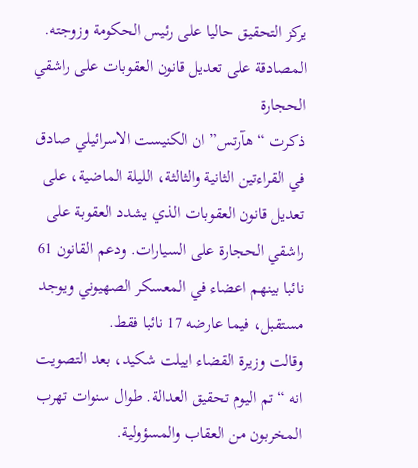يركز التحقيق حاليا على رئيس الحكومة وزوجته.
المصادقة على تعديل قانون العقوبات على راشقي الحجارة
ذكرت “هآرتس” ان الكنيست الاسرائيلي صادق في القراءتين الثانية والثالثة، الليلة الماضية، على تعديل قانون العقوبات الذي يشدد العقوبة على راشقي الحجارة على السيارات. ودعم القانون 61 نائبا بينهم اعضاء في المعسكر الصهيوني ويوجد مستقبل، فيما عارضه 17 نائبا فقط.
وقالت وزيرة القضاء اييلت شكيد، بعد التصويت انه “تم اليوم تحقيق العدالة. طوال سنوات تهرب المخربون من العقاب والمسؤولية.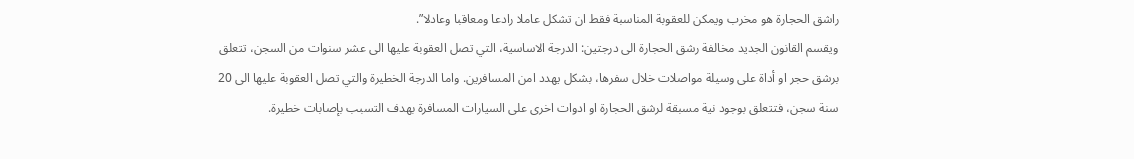راشق الحجارة هو مخرب ويمكن للعقوبة المناسبة فقط ان تشكل عاملا رادعا ومعاقبا وعادلا”.
ويقسم القانون الجديد مخالفة رشق الحجارة الى درجتين: الدرجة الاساسية، التي تصل العقوبة عليها الى عشر سنوات من السجن، تتعلق برشق حجر او أداة على وسيلة مواصلات خلال سفرها، بشكل يهدد امن المسافرين. واما الدرجة الخطيرة والتي تصل العقوبة عليها الى 20 سنة سجن، فتتعلق بوجود نية مسبقة لرشق الحجارة او ادوات اخرى على السيارات المسافرة بهدف التسبب بإصابات خطيرة.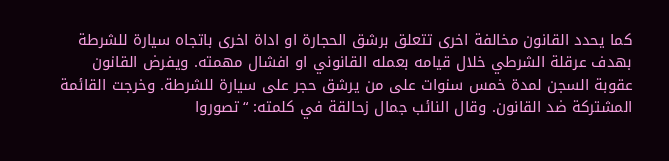كما يحدد القانون مخالفة اخرى تتعلق برشق الحجارة او اداة اخرى باتجاه سيارة للشرطة بهدف عرقلة الشرطي خلال قيامه بعمله القانوني او افشال مهمته. ويفرض القانون عقوبة السجن لمدة خمس سنوات على من يرشق حجر على سيارة للشرطة. وخرجت القائمة المشتركة ضد القانون. وقال النائب جمال زحالقة في كلمته: “تصوروا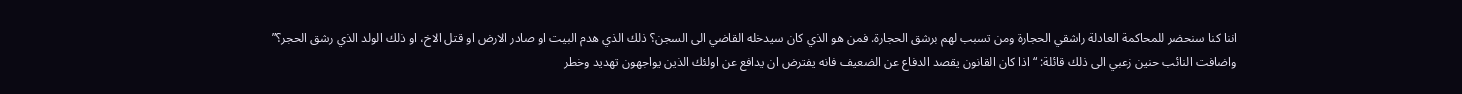اننا كنا سنحضر للمحاكمة العادلة راشقي الحجارة ومن تسبب لهم برشق الحجارة. فمن هو الذي كان سيدخله القاضي الى السجن؟ ذلك الذي هدم البيت او صادر الارض او قتل الاخ، او ذلك الولد الذي رشق الحجر؟”
واضافت النائب حنين زعبي الى ذلك قائلة: “اذا كان القانون يقصد الدفاع عن الضعيف فانه يفترض ان يدافع عن اولئك الذين يواجهون تهديد وخطر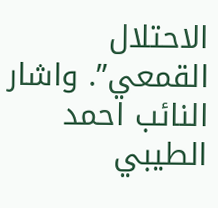الاحتلال القمعي”. واشار النائب احمد الطيبي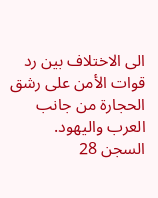الى الاختلاف بين رد قوات الأمن على رشق الحجارة من جانب العرب واليهود.
السجن 28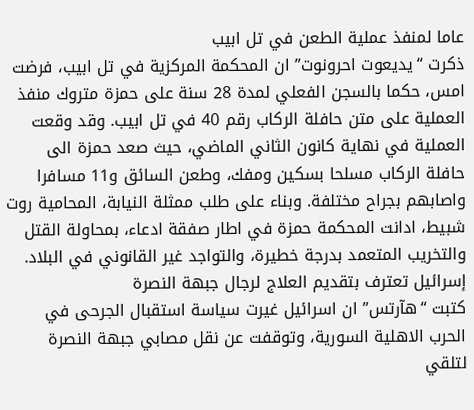عاما لمنفذ عملية الطعن في تل ابيب
ذكرت “يديعوت احرونوت” ان المحكمة المركزية في تل ابيب، فرضت امس، حكما بالسجن الفعلي لمدة 28 سنة على حمزة متروك منفذ العملية على متن حافلة الركاب رقم 40 في تل ابيب. وقد وقعت العملية في نهاية كانون الثاني الماضي، حيث صعد حمزة الى حافلة الركاب مسلحا بسكين ومفك، وطعن السائق و11 مسافرا واصابهم بجراح مختلفة. وبناء على طلب ممثلة النيابة، المحامية روت شبيط، ادانت المحكمة حمزة في اطار صفقة ادعاء، بمحاولة القتل والتخريب المتعمد بدرجة خطيرة، والتواجد غير القانوني في البلاد.
إسرائيل تعترف بتقديم العلاج لرجال جبهة النصرة
كتبت “هآرتس” ان اسرائيل غيرت سياسة استقبال الجرحى في الحرب الاهلية السورية، وتوقفت عن نقل مصابي جبهة النصرة لتلقي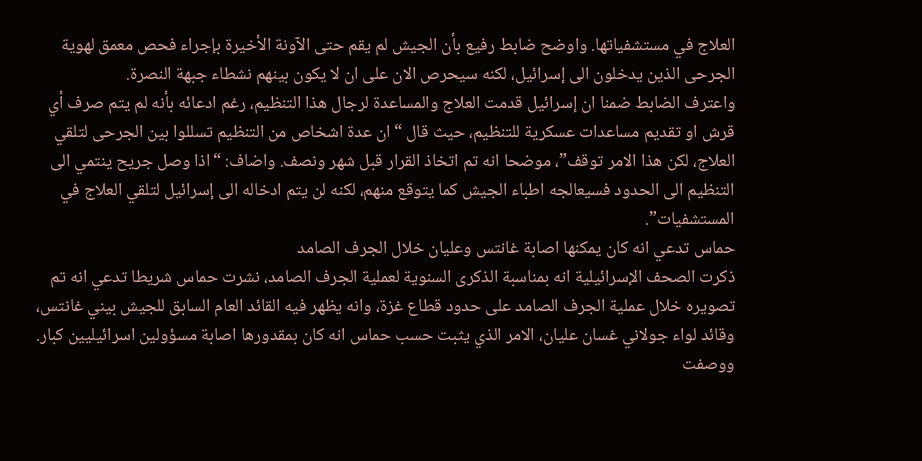العلاج في مستشفياتها. واوضح ضابط رفيع بأن الجيش لم يقم حتى الآونة الأخيرة بإجراء فحص معمق لهوية الجرحى الذين يدخلون الى إسرائيل، لكنه سيحرص الان على ان لا يكون بينهم نشطاء جبهة النصرة.
واعترف الضابط ضمنا ان إسرائيل قدمت العلاج والمساعدة لرجال هذا التنظيم، رغم ادعائه بأنه لم يتم صرف أي قرش او تقديم مساعدات عسكرية للتنظيم، حيث قال “ان عدة اشخاص من التنظيم تسللوا بين الجرحى لتلقي العلاج، لكن هذا الامر توقف”، موضحا انه تم اتخاذ القرار قبل شهر ونصف. واضاف: “اذا وصل جريح ينتمي الى التنظيم الى الحدود فسيعالجه اطباء الجيش كما يتوقع منهم، لكنه لن يتم ادخاله الى إسرائيل لتلقي العلاج في المستشفيات”.
حماس تدعي انه كان يمكنها اصابة غانتس وعليان خلال الجرف الصامد
ذكرت الصحف الإسرائيلية انه بمناسبة الذكرى السنوية لعملية الجرف الصامد، نشرت حماس شريطا تدعي انه تم تصويره خلال عملية الجرف الصامد على حدود قطاع غزة، وانه يظهر فيه القائد العام السابق للجيش بيني غانتس، وقائد لواء جولاني غسان عليان، الامر الذي يثبت حسب حماس انه كان بمقدورها اصابة مسؤولين اسرائيليين كبار.
ووصفت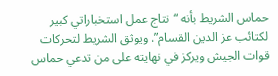حماس الشريط بأنه “نتاج عمل استخباراتي كبير لكتائب عز الدين القسام”. ويوثق الشريط لتحركات قوات الجيش ويركز في نهايته على من تدعي حماس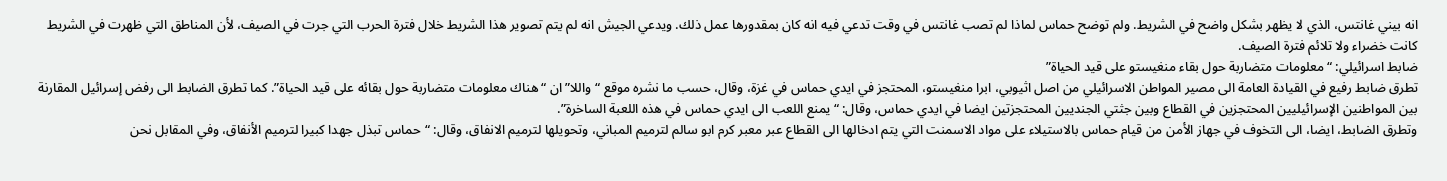انه بيني غانتس، الذي لا يظهر بشكل واضح في الشريط. ولم توضح حماس لماذا لم تصب غانتس في وقت تدعي فيه انه كان بمقدورها عمل ذلك. ويدعي الجيش انه لم يتم تصوير هذا الشريط خلال فترة الحرب التي جرت في الصيف، لأن المناطق التي ظهرت في الشريط كانت خضراء ولا تلائم فترة الصيف.
ضابط اسرائيلي: “معلومات متضاربة حول بقاء منغيستو على قيد الحياة”
تطرق ضابط رفيع في القيادة العامة الى مصير المواطن الاسرائيلي من اصل اثيوبي، ابرا منغيستو، المحتجز في ايدي حماس في غزة، وقال، حسب ما نشره موقع “واللا” ان “هناك معلومات متضاربة حول بقائه على قيد الحياة”. كما تطرق الضابط الى رفض إسرائيل المقارنة بين المواطنين الإسرائيليين المحتجزين في القطاع وبين جثتي الجنديين المحتجزتين ايضا في ايدي حماس، وقال: “يمنع اللعب الى ايدي حماس في هذه اللعبة الساخرة”.
وتطرق الضابط، ايضا، الى التخوف في جهاز الأمن من قيام حماس بالاستيلاء على مواد الاسمنت التي يتم ادخالها الى القطاع عبر معبر كرم ابو سالم لترميم المباني، وتحويلها لترميم الانفاق، وقال: “حماس تبذل جهدا كبيرا لترميم الأنفاق، وفي المقابل نحن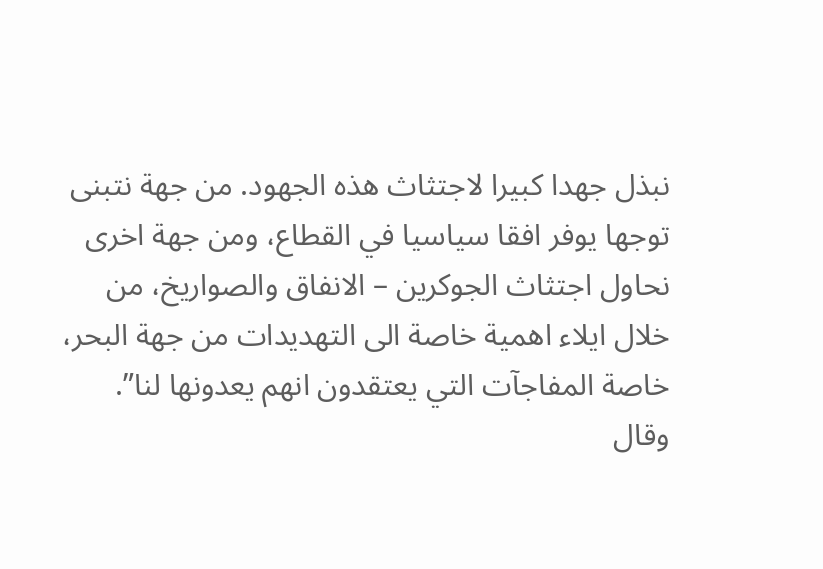نبذل جهدا كبيرا لاجتثاث هذه الجهود. من جهة نتبنى توجها يوفر افقا سياسيا في القطاع، ومن جهة اخرى نحاول اجتثاث الجوكرين – الانفاق والصواريخ، من خلال ايلاء اهمية خاصة الى التهديدات من جهة البحر، خاصة المفاجآت التي يعتقدون انهم يعدونها لنا”.
وقال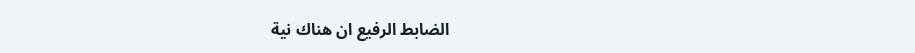الضابط الرفيع ان هناك نية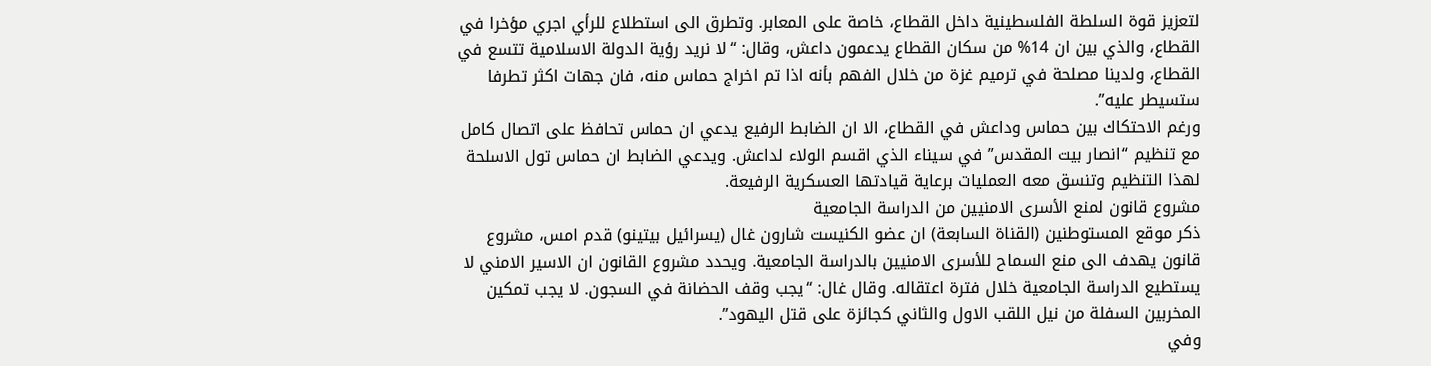لتعزيز قوة السلطة الفلسطينية داخل القطاع، خاصة على المعابر. وتطرق الى استطلاع للرأي اجري مؤخرا في القطاع، والذي بين ان 14% من سكان القطاع يدعمون داعش، وقال: “لا نريد رؤية الدولة الاسلامية تتسع في القطاع، ولدينا مصلحة في ترميم غزة من خلال الفهم بأنه اذا تم اخراج حماس منه، فان جهات اكثر تطرفا ستسيطر عليه”.
ورغم الاحتكاك بين حماس وداعش في القطاع، الا ان الضابط الرفيع يدعي ان حماس تحافظ على اتصال كامل مع تنظيم “انصار بيت المقدس” في سيناء الذي اقسم الولاء لداعش. ويدعي الضابط ان حماس تول الاسلحة لهذا التنظيم وتنسق معه العمليات برعاية قيادتها العسكرية الرفيعة.
مشروع قانون لمنع الأسرى الامنيين من الدراسة الجامعية
ذكر موقع المستوطنين (القناة السابعة) ان عضو الكنيست شارون غال (يسرائيل بيتينو) قدم امس، مشروع قانون يهدف الى منع السماح للأسرى الامنيين بالدراسة الجامعية. ويحدد مشروع القانون ان الاسير الامني لا يستطيع الدراسة الجامعية خلال فترة اعتقاله. وقال غال: “يجب وقف الحضانة في السجون. لا يجب تمكين المخربين السفلة من نيل اللقب الاول والثاني كجائزة على قتل اليهود”.
وفي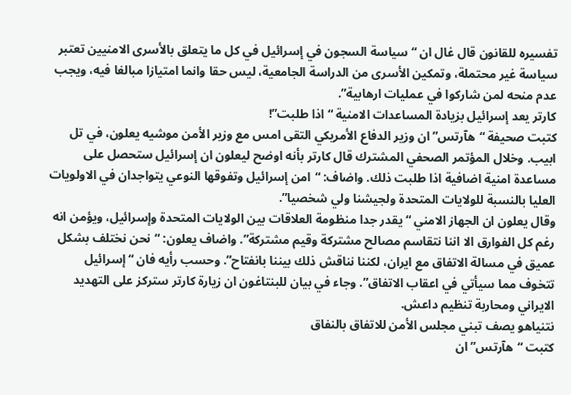تفسيره للقانون قال غال ان “سياسة السجون في إسرائيل في كل ما يتعلق بالأسرى الامنيين تعتبر سياسة غير محتملة، وتمكين الأسرى من الدراسة الجامعية، ليس حقا وانما امتيازا مبالغا فيه، ويجب عدم منحه لمن شاركوا في عمليات ارهابية”.
كارتر يعد إسرائيل بزيادة المساعدات الامنية “اذا طلبت”!
كتبت صحيفة “هآرتس” ان وزير الدفاع الأمريكي التقى امس مع وزير الأمن موشيه يعلون، في تل ابيب. وخلال المؤتمر الصحفي المشترك قال كارتر بأنه اوضح ليعلون ان إسرائيل ستحصل على مساعدة امنية اضافية اذا طلبت ذلك. واضاف: “امن إسرائيل وتفوقها النوعي يتواجدان في الاولويات العليا بالنسبة للولايات المتحدة ولجيشنا ولي شخصيا”.
وقال يعلون ان الجهاز الامني “يقدر جدا منظومة العلاقات بين الولايات المتحدة وإسرائيل، ويؤمن انه رغم كل الفوارق الا اننا نتقاسم مصالح مشتركة وقيم مشتركة”. واضاف يعلون: “نحن نختلف بشكل عميق في مسالة الاتفاق مع ايران، لكننا نناقش ذلك بيننا بانفتاح”. وحسب رأيه فان “إسرائيل تتخوف مما سيأتي في اعقاب الاتفاق”. وجاء في بيان للبنتاغون ان زيارة كارتر ستركز على التهديد الايراني ومحاربة تنظيم داعش.
نتنياهو يصف تبني مجلس الأمن للاتفاق بالنفاق
كتبت “هآرتس” ان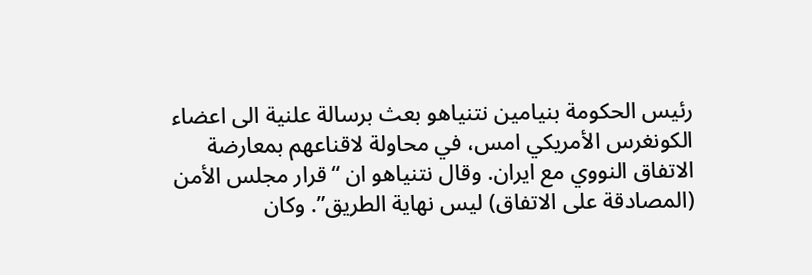رئيس الحكومة بنيامين نتنياهو بعث برسالة علنية الى اعضاء الكونغرس الأمريكي امس، في محاولة لاقناعهم بمعارضة الاتفاق النووي مع ايران. وقال نتنياهو ان “قرار مجلس الأمن (المصادقة على الاتفاق) ليس نهاية الطريق”. وكان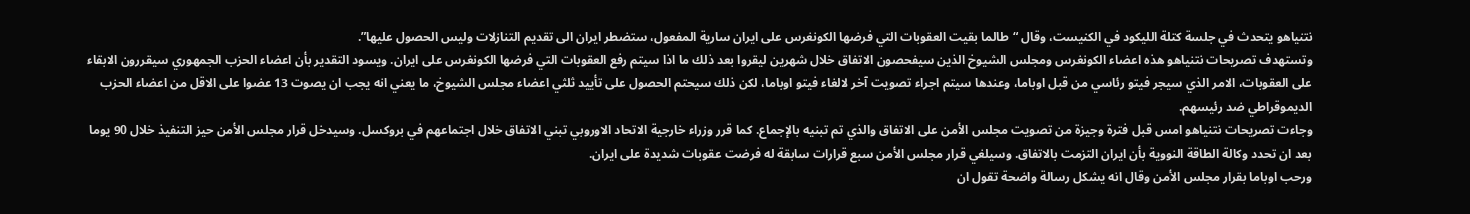نتنياهو يتحدث في جلسة كتلة الليكود في الكنيست، وقال “طالما بقيت العقوبات التي فرضها الكونغرس على ايران سارية المفعول، ستضطر ايران الى تقديم التنازلات وليس الحصول عليها”.
وتستهدف تصريحات نتنياهو هذه اعضاء الكونغرس ومجلس الشيوخ الذين سيفحصون الاتفاق خلال شهرين ليقروا بعد ذلك ما اذا سيتم رفع العقوبات التي فرضها الكونغرس على ايران. ويسود التقدير بأن اعضاء الحزب الجمهوري سيقررون الابقاء على العقوبات، الامر الذي سيجر فيتو رئاسي من قبل اوباما، وعندها سيتم اجراء تصويت آخر لالغاء فيتو اوباما، لكن ذلك سيحتم الحصول على تأييد ثلثي اعضاء مجلس الشيوخ، ما يعني انه يجب ان يصوت 13 عضوا على الاقل من اعضاء الحزب الديموقراطي ضد رئيسهم.
وجاءت تصريحات نتنياهو امس قبل فترة وجيزة من تصويت مجلس الأمن على الاتفاق والذي تم تبنيه بالإجماع. كما قرر وزراء خارجية الاتحاد الاوروبي تبني الاتفاق خلال اجتماعهم في بروكسل. وسيدخل قرار مجلس الأمن حيز التنفيذ خلال 90 يوما بعد ان تحدد وكالة الطاقة النووية بأن ايران التزمت بالاتفاق. وسيلغي قرار مجلس الأمن سبع قرارات سابقة له فرضت عقوبات شديدة على ايران.
ورحب اوباما بقرار مجلس الأمن وقال انه يشكل رسالة واضحة تقول ان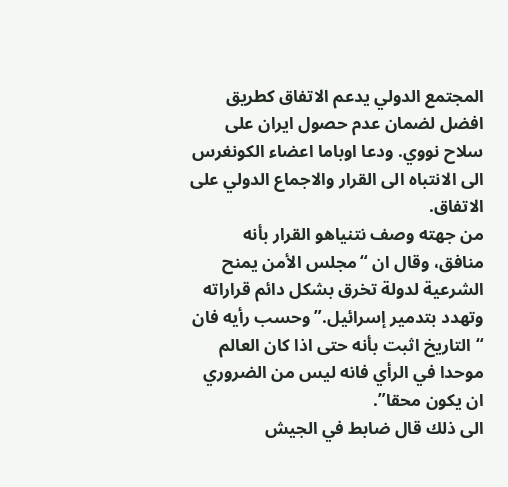المجتمع الدولي يدعم الاتفاق كطريق افضل لضمان عدم حصول ايران على سلاح نووي. ودعا اوباما اعضاء الكونغرس الى الانتباه الى القرار والاجماع الدولي على الاتفاق.
من جهته وصف نتنياهو القرار بأنه منافق، وقال ان “مجلس الأمن يمنح الشرعية لدولة تخرق بشكل دائم قراراته وتهدد بتدمير إسرائيل.” وحسب رأيه فان “التاريخ اثبت بأنه حتى اذا كان العالم موحدا في الرأي فانه ليس من الضروري ان يكون محقا”.
الى ذلك قال ضابط في الجيش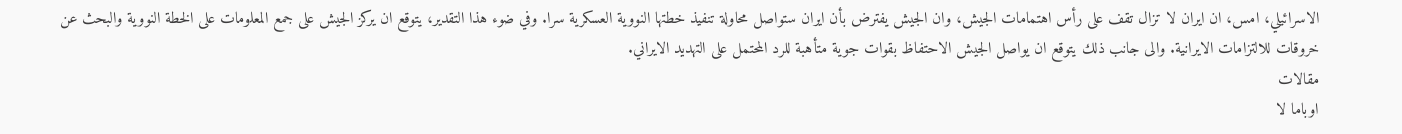الاسرائيلي، امس، ان ايران لا تزال تقف على رأس اهتمامات الجيش، وان الجيش يفترض بأن ايران ستواصل محاولة تنفيذ خطتها النووية العسكرية سرا. وفي ضوء هذا التقدير، يتوقع ان يركز الجيش على جمع المعلومات على الخطة النووية والبحث عن خروقات للالتزامات الايرانية. والى جانب ذلك يتوقع ان يواصل الجيش الاحتفاظ بقوات جوية متأهبة للرد المحتمل على التهديد الايراني.
مقالات
اوباما لا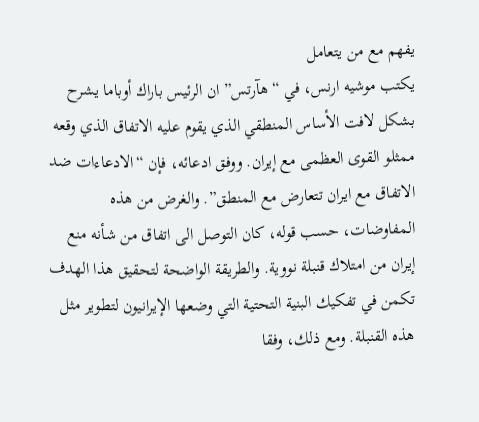يفهم مع من يتعامل
يكتب موشيه ارنس، في “هآرتس” ان الرئيس باراك أوباما يشرح بشكل لافت الأساس المنطقي الذي يقوم عليه الاتفاق الذي وقعه ممثلو القوى العظمى مع إيران. ووفق ادعائه، فإن “الادعاءات ضد الاتفاق مع ايران تتعارض مع المنطق”. والغرض من هذه المفاوضات، حسب قوله، كان التوصل الى اتفاق من شأنه منع إيران من امتلاك قنبلة نووية. والطريقة الواضحة لتحقيق هذا الهدف تكمن في تفكيك البنية التحتية التي وضعها الإيرانيون لتطوير مثل هذه القنبلة. ومع ذلك، وفقا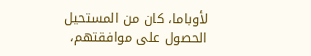لأوباما، كان من المستحيل الحصول على موافقتهم،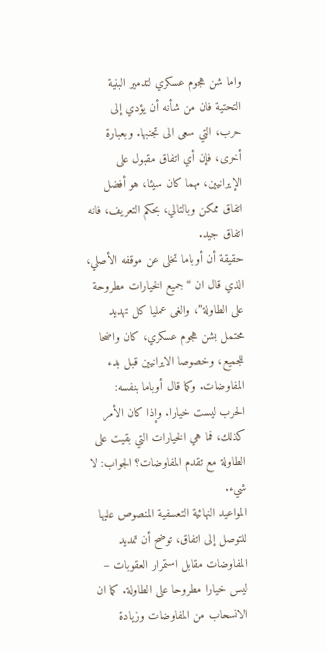واما شن هجوم عسكري لتدمير البنية التحتية فان من شأنه أن يؤدي إلى حرب، التي سعى الى تجنبها. وبعبارة أخرى، فإن أي اتفاق مقبول على الإيرانيين، مهما كان سيئا، هو أفضل اتفاق ممكن وبالتالي، بحكم التعريف، فانه اتفاق جيد.
حقيقة أن أوباما تخلى عن موقفه الأصلي، الذي قال ان “جميع الخيارات مطروحة على الطاولة”، والغى عمليا كل تهديد محتمل بشن هجوم عسكري، كان واضحا للجميع، وخصوصا الايرانيين قبل بدء المفاوضات. وكما قال أوباما بنفسه: الحرب ليست خيارا. وإذا كان الأمر كذلك، فما هي الخيارات التي بقيت على الطاولة مع تقدم المفاوضات؟ الجواب: لا شيء.
المواعيد النهائية التعسفية المنصوص عليها للتوصل إلى اتفاق، توضح أن تمديد المفاوضات مقابل استمرار العقوبات – ليس خيارا مطروحا على الطاولة. كما ان الانسحاب من المفاوضات وزيادة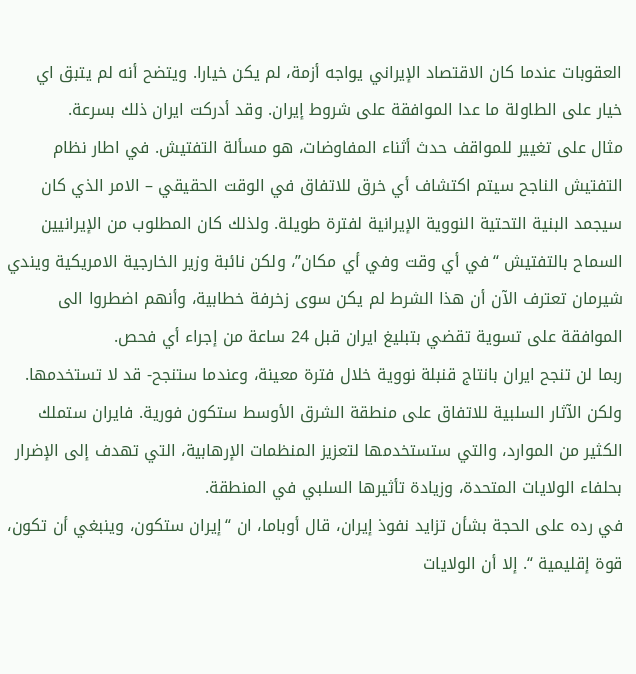العقوبات عندما كان الاقتصاد الإيراني يواجه أزمة، لم يكن خيارا. ويتضح أنه لم يتبق اي خيار على الطاولة ما عدا الموافقة على شروط إيران. وقد أدركت ايران ذلك بسرعة.
مثال على تغيير للمواقف حدث أثناء المفاوضات، هو مسألة التفتيش. في اطار نظام التفتيش الناجح سيتم اكتشاف أي خرق للاتفاق في الوقت الحقيقي – الامر الذي كان سيجمد البنية التحتية النووية الإيرانية لفترة طويلة. ولذلك كان المطلوب من الإيرانيين السماح بالتفتيش “في أي وقت وفي أي مكان”، ولكن نائبة وزير الخارجية الامريكية ويندي شيرمان تعترف الآن أن هذا الشرط لم يكن سوى زخرفة خطابية، وأنهم اضطروا الى الموافقة على تسوية تقضي بتبليغ ايران قبل 24 ساعة من إجراء أي فحص.
ربما لن تنجح ايران بانتاج قنبلة نووية خلال فترة معينة، وعندما ستنجح- قد لا تستخدمها. ولكن الآثار السلبية للاتفاق على منطقة الشرق الأوسط ستكون فورية. فايران ستملك الكثير من الموارد، والتي ستستخدمها لتعزيز المنظمات الإرهابية، التي تهدف إلى الإضرار بحلفاء الولايات المتحدة، وزيادة تأثيرها السلبي في المنطقة.
في رده على الحجة بشأن تزايد نفوذ إيران، قال أوباما، ان “إيران ستكون، وينبغي أن تكون، قوة إقليمية “. إلا أن الولايات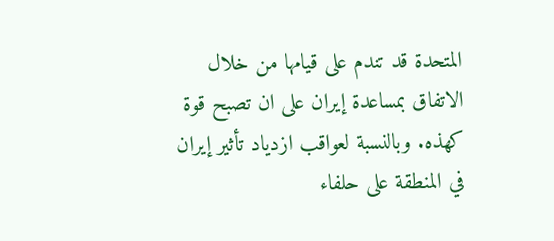المتحدة قد تندم على قيامها من خلال الاتفاق بمساعدة إيران على ان تصبح قوة كهذه. وبالنسبة لعواقب ازدياد تأثير إيران في المنطقة على حلفاء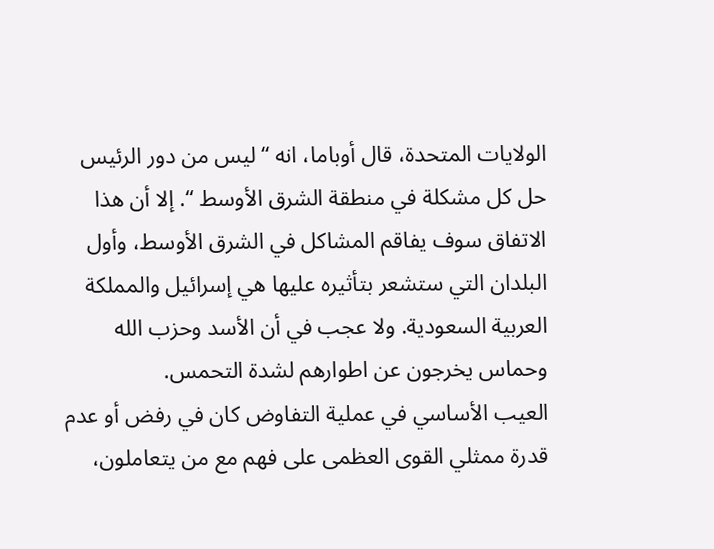الولايات المتحدة، قال أوباما، انه “ليس من دور الرئيس حل كل مشكلة في منطقة الشرق الأوسط “. إلا أن هذا الاتفاق سوف يفاقم المشاكل في الشرق الأوسط، وأول البلدان التي ستشعر بتأثيره عليها هي إسرائيل والمملكة العربية السعودية. ولا عجب في أن الأسد وحزب الله وحماس يخرجون عن اطوارهم لشدة التحمس.
العيب الأساسي في عملية التفاوض كان في رفض أو عدم قدرة ممثلي القوى العظمى على فهم مع من يتعاملون،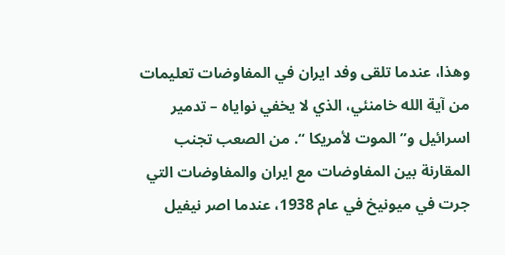وهذا، عندما تلقى وفد ايران في المفاوضات تعليمات من آية الله خامنئي، الذي لا يخفي نواياه – تدمير اسرائيل و”الموت لأمريكا “. من الصعب تجنب المقارنة بين المفاوضات مع ايران والمفاوضات التي جرت في ميونيخ في عام 1938، عندما اصر نيفيل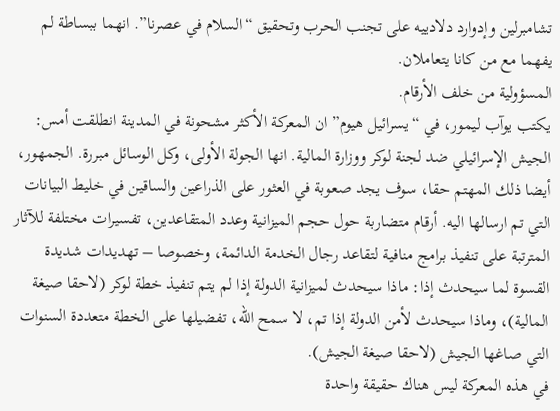تشامبرلين وإدوارد دلادييه على تجنب الحرب وتحقيق “السلام في عصرنا”. انهما ببساطة لم يفهما مع من كانا يتعاملان.
المسؤولية من خلف الأرقام.
يكتب يوآب ليمور، في “يسرائيل هيوم” ان المعركة الأكثر مشحونة في المدينة انطلقت أمس: الجيش الإسرائيلي ضد لجنة لوكر ووزارة المالية. انها الجولة الأولى، وكل الوسائل مبررة. الجمهور، أيضا ذلك المهتم حقا، سوف يجد صعوبة في العثور على الذراعين والساقين في خليط البيانات التي تم ارسالها اليه. أرقام متضاربة حول حجم الميزانية وعدد المتقاعدين، تفسيرات مختلفة للآثار المترتبة على تنفيذ برامج منافية لتقاعد رجال الخدمة الدائمة، وخصوصا – تهديدات شديدة القسوة لما سيحدث إذا: ماذا سيحدث لميزانية الدولة إذا لم يتم تنفيذ خطة لوكر (لاحقا صيغة المالية)، وماذا سيحدث لأمن الدولة إذا تم، لا سمح الله، تفضيلها على الخطة متعددة السنوات التي صاغها الجيش (لاحقا صيغة الجيش).
في هذه المعركة ليس هناك حقيقة واحدة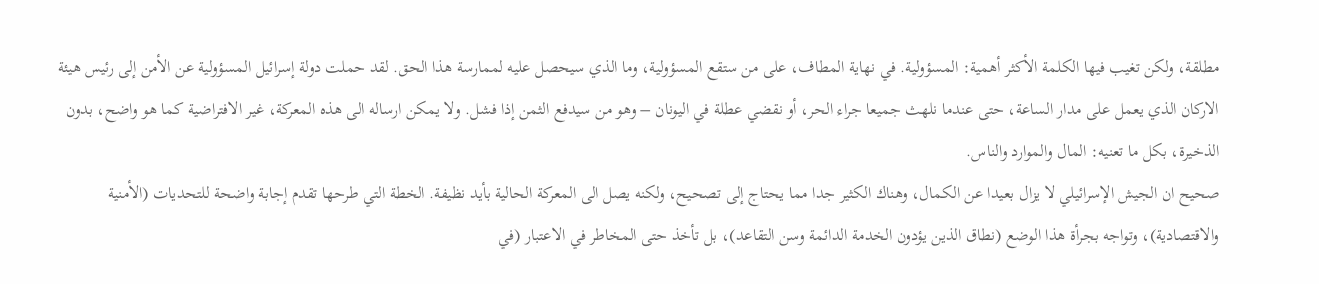مطلقة، ولكن تغيب فيها الكلمة الأكثر أهمية: المسؤولية. في نهاية المطاف، على من ستقع المسؤولية، وما الذي سيحصل عليه لممارسة هذا الحق. لقد حملت دولة إسرائيل المسؤولية عن الأمن إلى رئيس هيئة الاركان الذي يعمل على مدار الساعة، حتى عندما نلهث جميعا جراء الحر، أو نقضي عطلة في اليونان – وهو من سيدفع الثمن إذا فشل. ولا يمكن ارساله الى هذه المعركة، غير الافتراضية كما هو واضح، بدون الذخيرة، بكل ما تعنيه: المال والموارد والناس.
صحيح ان الجيش الإسرائيلي لا يزال بعيدا عن الكمال، وهناك الكثير جدا مما يحتاج إلى تصحيح، ولكنه يصل الى المعركة الحالية بأيد نظيفة. الخطة التي طرحها تقدم إجابة واضحة للتحديات (الأمنية والاقتصادية)، وتواجه بجرأة هذا الوضع (نطاق الذين يؤدون الخدمة الدائمة وسن التقاعد)، بل تأخذ حتى المخاطر في الاعتبار (في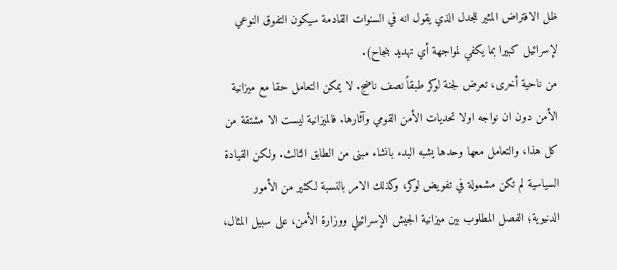ظل الافتراض المثير للجدل الذي يقول انه في السنوات القادمة سيكون التفوق النوعي لإسرائيل كبيرا بما يكفي لمواجهة أي تهديد بنجاح).
من ناحية أخرى، تعرض لجنة لوكر طبقاً نصف ناضج. لا يمكن التعامل حقا مع ميزانية الأمن دون ان نواجه اولا تحديات الأمن القومي وآثارها. فالميزانية ليست الا مشتقة من كل هذا، والتعامل معها وحدها يشبه البدء بانشاء مبنى من الطابق الثالث. ولكن القيادة السياسية لم تكن مشمولة في تفويض لوكر، وكذلك الامر بالنسبة لكثير من الأمور الدنيوية؛ الفصل المطلوب بين ميزانية الجيش الإسرائيلي ووزارة الأمن، على سبيل المثال،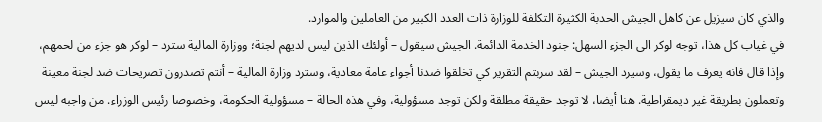والذي كان سيزيل عن كاهل الجيش الحدبة الكثيرة التكلفة للوزارة ذات العدد الكبير من العاملين والموارد.
في غياب كل هذا، توجه لوكر الى الجزء السهل: جنود الخدمة الدائمة. الجيش سيقول – أولئك الذين ليس لديهم لجنة؛ ووزارة المالية سترد – لوكر هو جزء من لحمهم، وإذا قال فانه يعرف ما يقول، وسيرد الجيش – لقد سربتم التقرير كي تخلقوا ضدنا أجواء عامة معادية، وسترد وزارة المالية – أنتم تصدرون تصريحات ضد لجنة معينة وتعملون بطريقة غير ديمقراطية. هنا أيضا، لا توجد حقيقة مطلقة ولكن توجد مسؤولية، وفي هذه الحالة – مسؤولية الحكومة، وخصوصا رئيس الوزراء. من واجبه ليس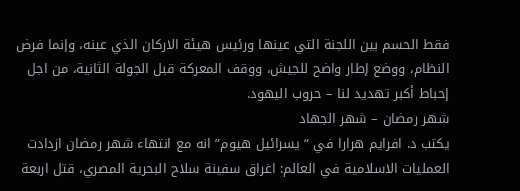فقط الحسم بين اللجنة التي عينها ورئيس هيئة الاركان الذي عينه، وإنما فرض النظام، ووضع إطار واضح للجيش، ووقف المعركة قبل الجولة الثانية، من اجل إحباط أكبر تهديد لنا – حروب اليهود.
شهر رمضان – شهر الجهاد
يكتب د. افرايم هرارا في “يسرائيل هيوم” انه مع انتهاء شهر رمضان ازدادت العمليات الاسلامية في العالم: اغراق سفينة سلاح البحرية المصري، قتل اربعة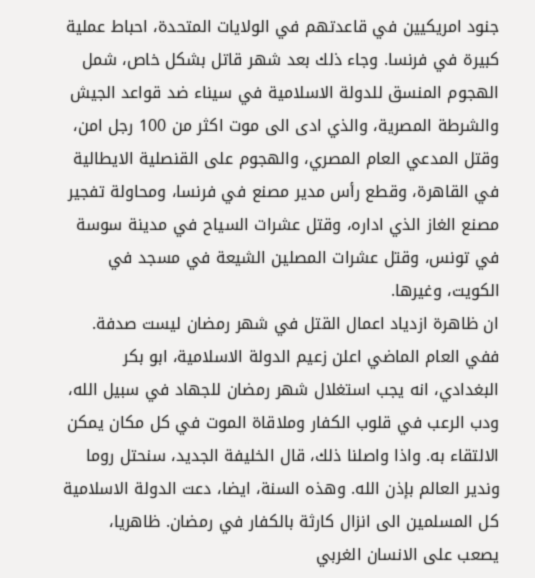جنود امريكيين في قاعدتهم في الولايات المتحدة، احباط عملية كبيرة في فرنسا. وجاء ذلك بعد شهر قاتل بشكل خاص، شمل الهجوم المنسق للدولة الاسلامية في سيناء ضد قواعد الجيش والشرطة المصرية، والذي ادى الى موت اكثر من 100 رجل امن، وقتل المدعي العام المصري، والهجوم على القنصلية الايطالية في القاهرة، وقطع رأس مدير مصنع في فرنسا، ومحاولة تفجير مصنع الغاز الذي اداره، وقتل عشرات السياح في مدينة سوسة في تونس، وقتل عشرات المصلين الشيعة في مسجد في الكويت، وغيرها.
ان ظاهرة ازدياد اعمال القتل في شهر رمضان ليست صدفة. ففي العام الماضي اعلن زعيم الدولة الاسلامية، ابو بكر البغدادي، انه يجب استغلال شهر رمضان للجهاد في سبيل الله، ودب الرعب في قلوب الكفار وملاقاة الموت في كل مكان يمكن الالتقاء به. واذا واصلنا ذلك، قال الخليفة الجديد، سنحتل روما وندير العالم بإذن الله. وهذه السنة، ايضا، دعت الدولة الاسلامية كل المسلمين الى انزال كارثة بالكفار في رمضان. ظاهريا، يصعب على الانسان الغربي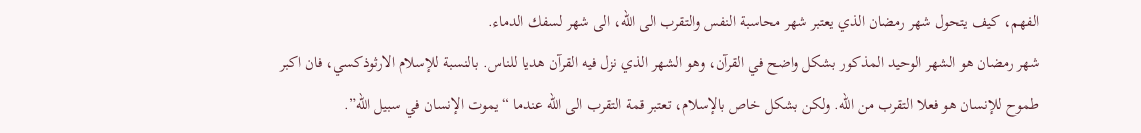الفهم، كيف يتحول شهر رمضان الذي يعتبر شهر محاسبة النفس والتقرب الى الله، الى شهر لسفك الدماء.
شهر رمضان هو الشهر الوحيد المذكور بشكل واضح في القرآن، وهو الشهر الذي نزل فيه القرآن هديا للناس. بالنسبة للإسلام الارثوذكسي، فان اكبر طموح للإنسان هو فعلا التقرب من الله. ولكن بشكل خاص بالإسلام، تعتبر قمة التقرب الى الله عندما “يموت الإنسان في سبيل الله”.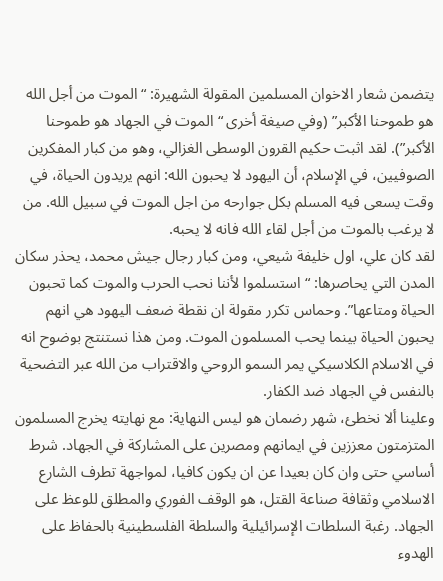يتضمن شعار الاخوان المسلمين المقولة الشهيرة: “الموت من أجل الله هو طموحنا الأكبر” (وفي صيغة أخرى “الموت في الجهاد هو طموحنا الأكبر”). لقد اثبت حكيم القرون الوسطى الغزالي، وهو من كبار المفكرين الصوفيين، في الإسلام، أن اليهود لا يحبون الله: انهم يريدون الحياة، في وقت يسعى فيه المسلم بكل جوارحه من اجل الموت في سبيل الله. من لا يرغب بالموت من أجل لقاء الله فانه لا يحبه.
لقد كان علي، اول خليفة شيعي، ومن كبار رجال جيش محمد، يحذر سكان المدن التي يحاصرها: “استسلموا لأننا نحب الحرب والموت كما تحبون الحياة ومتاعها”. وحماس تكرر مقولة ان نقطة ضعف اليهود هي انهم يحبون الحياة بينما يحب المسلمون الموت. ومن هذا نستنتج بوضوح انه في الاسلام الكلاسيكي يمر السمو الروحي والاقتراب من الله عبر التضحية بالنفس في الجهاد ضد الكفار.
وعلينا ألا نخطئ، شهر رضمان هو ليس النهاية: مع نهايته يخرج المسلمون المتزمتون معززين في ايمانهم ومصرين على المشاركة في الجهاد. شرط أساسي حتى وان كان بعيدا عن ان يكون كافيا، لمواجهة تطرف الشارع الاسلامي وثقافة صناعة القتل، هو الوقف الفوري والمطلق للوعظ على الجهاد. رغبة السلطات الإسرائيلية والسلطة الفلسطينية بالحفاظ على الهدوء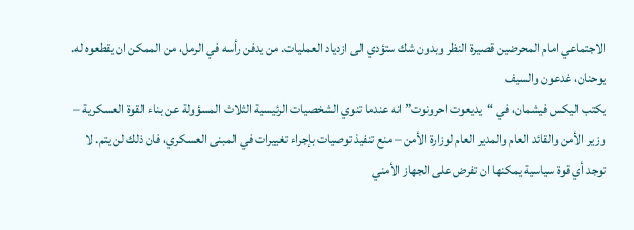الاجتماعي امام المحرضين قصيرة النظر وبدون شك ستؤدي الى ازدياد العمليات. من يدفن رأسه في الرمل، من الممكن ان يقطعوه له.
يوحنان، غدعون والسيف
يكتب اليكس فيشمان، في “يديعوت احرونوت” انه عندما تنوي الشخصيات الرئيسية الثلاث المسؤولة عن بناء القوة العسكرية – وزير الأمن والقائد العام والمدير العام لوزارة الأمن – منع تنفيذ توصيات بإجراء تغييرات في المبنى العسكري، فان ذلك لن يتم. لا توجد أي قوة سياسية يمكنها ان تفرض على الجهاز الأمني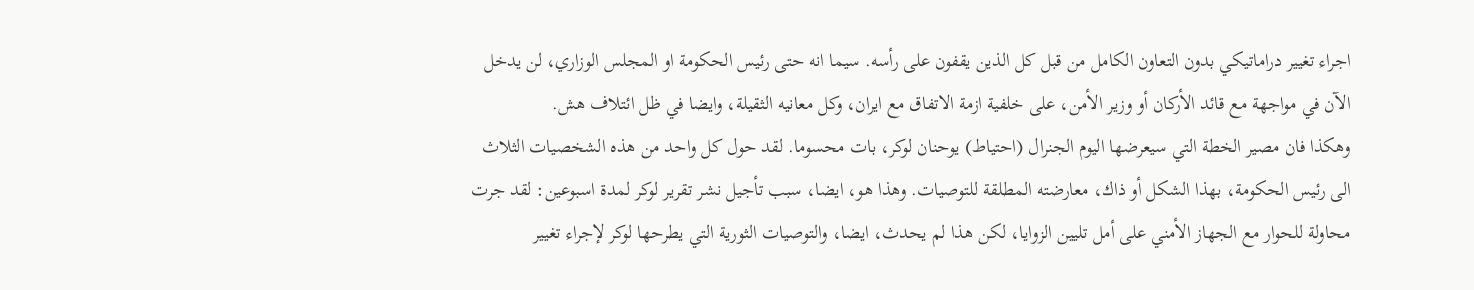اجراء تغيير دراماتيكي بدون التعاون الكامل من قبل كل الذين يقفون على رأسه. سيما انه حتى رئيس الحكومة او المجلس الوزاري، لن يدخل الآن في مواجهة مع قائد الأركان أو وزير الأمن، على خلفية ازمة الاتفاق مع ايران، وكل معانيه الثقيلة، وايضا في ظل ائتلاف هش.
وهكذا فان مصير الخطة التي سيعرضها اليوم الجنرال (احتياط) يوحنان لوكر، بات محسوما. لقد حول كل واحد من هذه الشخصيات الثلاث الى رئيس الحكومة، بهذا الشكل أو ذاك، معارضته المطلقة للتوصيات. وهذا هو، ايضا، سبب تأجيل نشر تقرير لوكر لمدة اسبوعين: لقد جرت محاولة للحوار مع الجهاز الأمني على أمل تليين الزوايا، لكن هذا لم يحدث، ايضا، والتوصيات الثورية التي يطرحها لوكر لإجراء تغيير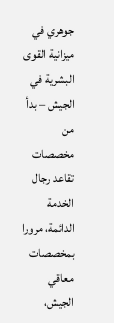جوهري في ميزانية القوى البشرية في الجيش – بدأ من مخصصات تقاعد رجال الخدمة الدائمة، مرورا بمخصصات معاقي الجيش،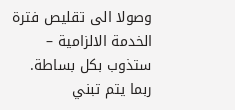وصولا الى تقليص فترة الخدمة الالزامية – ستذوب بكل بساطة.
ربما يتم تبني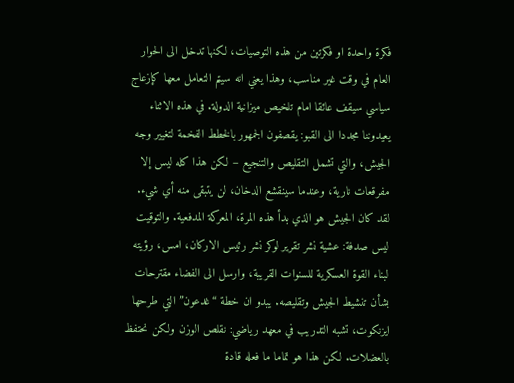فكرة واحدة او فكرتين من هذه التوصيات، لكنها تدخل الى الحوار العام في وقت غير مناسب، وهذا يعني انه سيتم التعامل معها كإزعاج سياسي سيقف عائقا امام تلخيص ميزانية الدولة. في هذه الاثناء يعيدوننا مجددا الى القبو: يقصفون الجمهور بالخطط الفخمة لتغيير وجه الجيش، والتي تشمل التقليص والتنجيع – لكن هذا كله ليس إلا مفرقعات نارية، وعندما سينقشع الدخان، لن يتبقى منه أي شيء.
لقد كان الجيش هو الذي بدأ هذه المرة، المعركة المدفعية. والتوقيت ليس صدفة: عشية نشر تقرير لوكر نشر رئيس الاركان، امس، رؤيته لبناء القوة العسكرية للسنوات القريبة، وارسل الى الفضاء مقترحات بشأن تنشيط الجيش وتقليصه. يبدو ان خطة “غدعون” التي طرحها ايزنكوت، تشبه التدريب في معهد رياضي: نقلص الوزن ولكن نحتفظ بالعضلات. لكن هذا هو تماما ما فعله قادة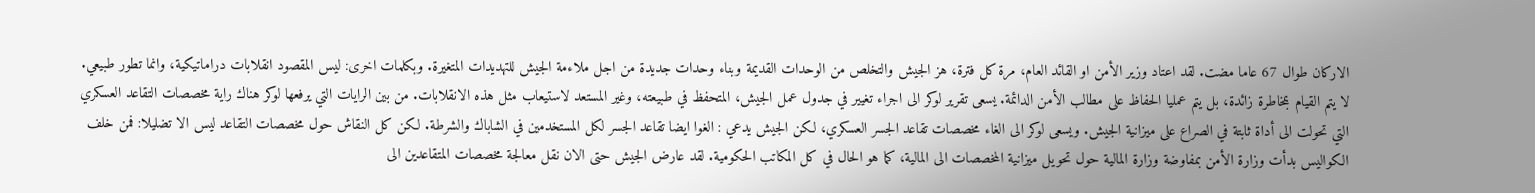الاركان طوال 67 عاما مضت. لقد اعتاد وزير الأمن او القائد العام، مرة كل فترة، هز الجيش والتخلص من الوحدات القديمة وبناء وحدات جديدة من اجل ملاءمة الجيش للتهديدات المتغيرة. وبكلمات اخرى: ليس المقصود انقلابات دراماتيكية، وانما تطور طبيعي.
لا يتم القيام بمخاطرة زائدة، بل يتم عمليا الحفاظ على مطالب الأمن الدائمة. يسعى تقرير لوكر الى اجراء تغيير في جدول عمل الجيش، المتحفظ في طبيعته، وغير المستعد لاستيعاب مثل هذه الانقلابات. من بين الرايات التي يرفعها لوكر هناك راية مخصصات التقاعد العسكري التي تحولت الى أداة ثابتة في الصراع على ميزانية الجيش. ويسعى لوكر الى الغاء مخصصات تقاعد الجسر العسكري، لكن الجيش يدعي : الغوا ايضا تقاعد الجسر لكل المستخدمين في الشاباك والشرطة. لكن كل النقاش حول مخصصات التقاعد ليس الا تضليلا: فمن خلف الكواليس بدأت وزارة الأمن بمفاوضة وزارة المالية حول تحويل ميزانية المخصصات الى المالية، كما هو الحال في كل المكاتب الحكومية. لقد عارض الجيش حتى الان نقل معالجة مخصصات المتقاعدين الى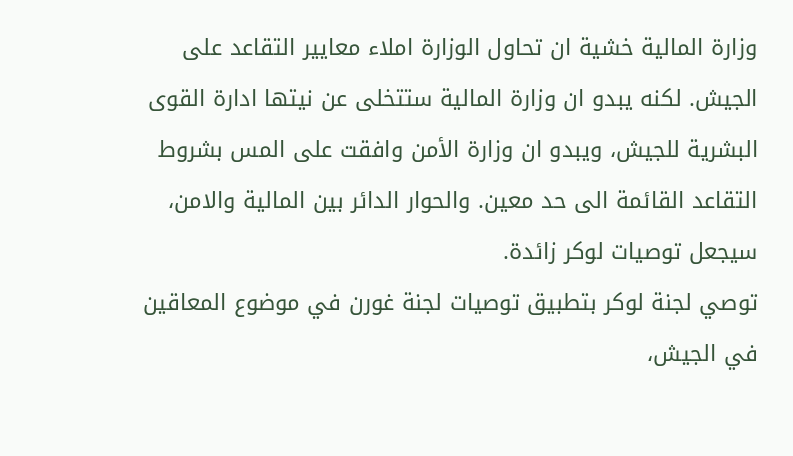وزارة المالية خشية ان تحاول الوزارة املاء معايير التقاعد على الجيش. لكنه يبدو ان وزارة المالية ستتخلى عن نيتها ادارة القوى البشرية للجيش، ويبدو ان وزارة الأمن وافقت على المس بشروط التقاعد القائمة الى حد معين. والحوار الدائر بين المالية والامن، سيجعل توصيات لوكر زائدة.
توصي لجنة لوكر بتطبيق توصيات لجنة غورن في موضوع المعاقين في الجيش،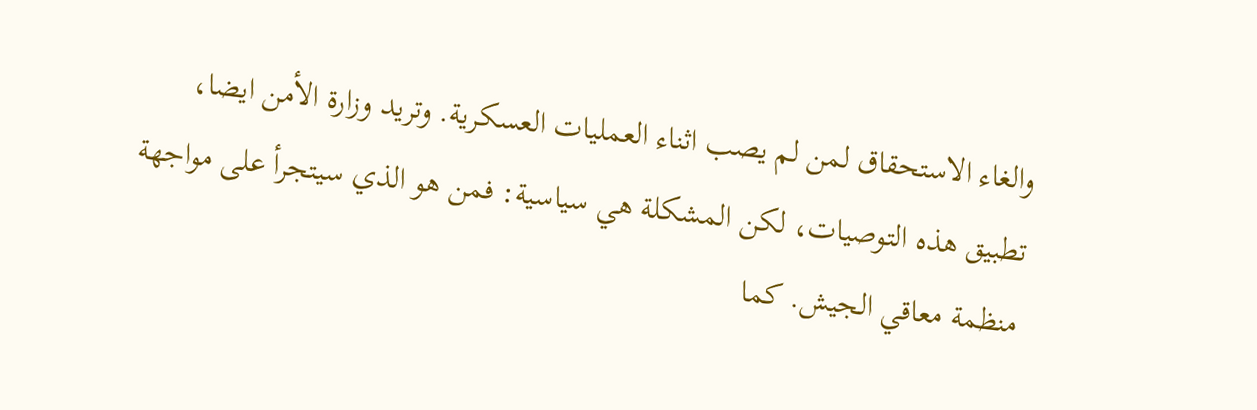والغاء الاستحقاق لمن لم يصب اثناء العمليات العسكرية. وتريد وزارة الأمن ايضا، تطبيق هذه التوصيات، لكن المشكلة هي سياسية: فمن هو الذي سيتجرأ على مواجهة منظمة معاقي الجيش. كما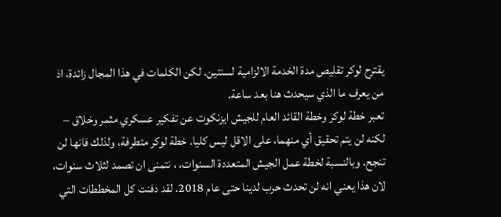يقترح لوكر تقليص مدة الخدمة الالزامية لسنتين. لكن الكلمات في هذا المجال زائدة، اذ من يعرف ما الذي سيحدث هنا بعد ساعة.
تعبر خطة لوكر وخطة القائد العام للجيش ايزنكوت عن تفكير عسكري مثمر وخلاق – لكنه لن يتم تحقيق أي منهما، على الاقل ليس كليا. خطة لوكر متطرفة، ولذلك فانها لن تنجح. وبالنسبة لخطة عمل الجيش المتعددة السنوات، ، نتمنى ان تصمد لثلاث سنوات، لان هذا يعني انه لن تحدث حرب لدينا حتى عام 2018. لقد دفنت كل المخططات التي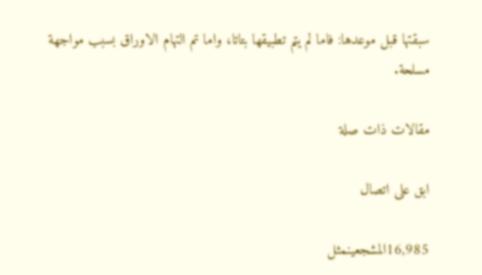سبقتها قبل موعدها: فاما لم يتم تطبيقها بتاتا، واما تم التهام الاوراق بسبب مواجهة مسلحة.

مقالات ذات صلة

ابق على اتصال

16,985المشجعينمثل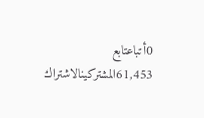0أتباعتابع
61,453المشتركينالاشتراك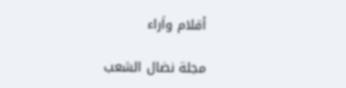أقلام واَراء

مجلة نضال الشعب